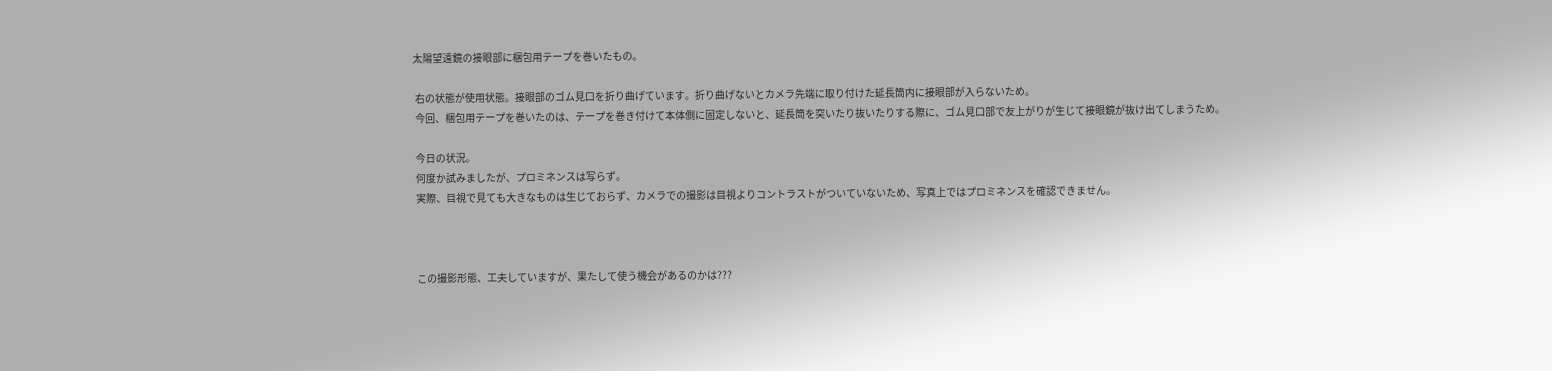太陽望遠鏡の接眼部に梱包用テープを巻いたもの。

 右の状態が使用状態。接眼部のゴム見口を折り曲げています。折り曲げないとカメラ先端に取り付けた延長筒内に接眼部が入らないため。
 今回、梱包用テープを巻いたのは、テープを巻き付けて本体側に固定しないと、延長筒を突いたり抜いたりする際に、ゴム見口部で友上がりが生じて接眼鏡が抜け出てしまうため。

 今日の状況。
 何度か試みましたが、プロミネンスは写らず。
 実際、目視で見ても大きなものは生じておらず、カメラでの撮影は目視よりコントラストがついていないため、写真上ではプロミネンスを確認できません。



 この撮影形態、工夫していますが、果たして使う機会があるのかは???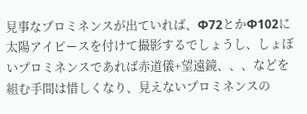見事なプロミネンスが出ていれば、Φ72とかΦ102に太陽アイピースを付けて撮影するでしょうし、しょぼいプロミネンスであれば赤道儀+望遠鏡、、、などを組む手間は惜しくなり、見えないプロミネンスの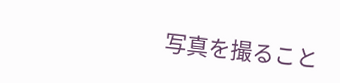写真を撮ること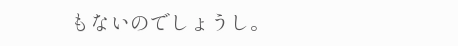もないのでしょうし。